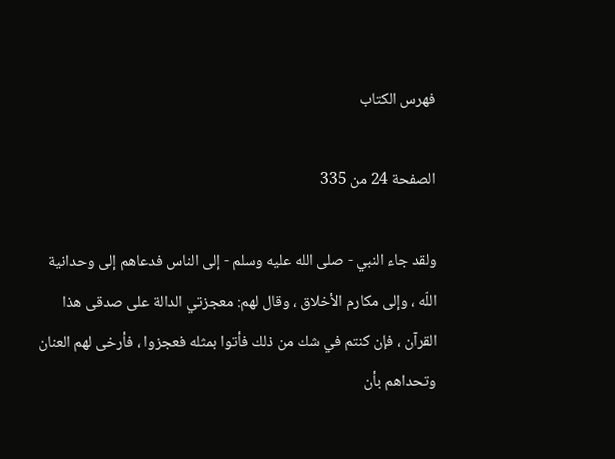فهرس الكتاب

الصفحة 24 من 335

ولقد جاء النبي - صلى الله عليه وسلم - إلى الناس فدعاهم إلى وحدانية اللّه ، وإلى مكارم الأخلاق ، وقال لهم: معجزتي الدالة على صدقى هذا القرآن ، فإن كنتم في شك من ذلك فأتوا بمثله فعجزوا ، فأرخى لهم العنان وتحداهم بأن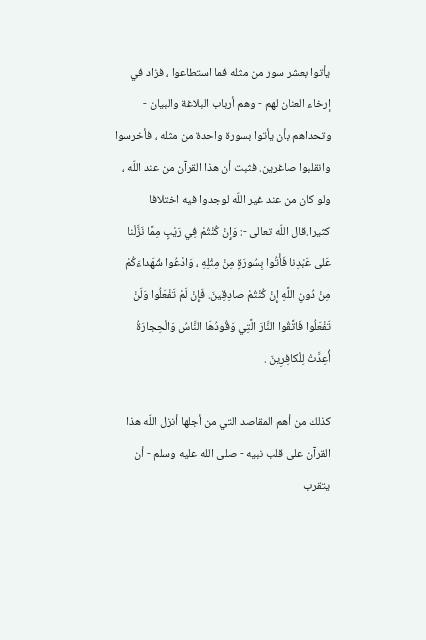يأتوا بعشر سور من مثله فما استطاعوا ، فزاد في إرخاء العنان لهم - وهم أرباب البلاغة والبيان - وتحداهم بأن يأتوا بسورة واحدة من مثله ، فأخرسوا وانقلبوا صاغرين. فثبت أن هذا القرآن من عند اللّه ، ولو كان من عند غير اللّه لوجدوا فيه اختلافا كثيرا.قال اللّه تعالى -: وَإِنْ كُنْتُمْ فِي رَيْبٍ مِمَّا نَزَّلْنا عَلى عَبْدِنا فَأْتُوا بِسُورَةٍ مِنْ مِثْلِهِ ، وَادْعُوا شُهَداءَكُمْ مِنْ دُونِ اللَّهِ إِنْ كُنْتُمْ صادِقِينَ. فَإِنْ لَمْ تَفْعَلُوا وَلَنْ تَفْعَلُوا فَاتَّقُوا النَّارَ الَّتِي وَقُودُهَا النَّاسُ وَالْحِجارَةُ أُعِدَّتْ لِلْكافِرِينَ .

كذلك من أهم المقاصد التي من أجلها أنزل اللّه هذا القرآن على قلب نبيه - صلى الله عليه وسلم - أن يتقرب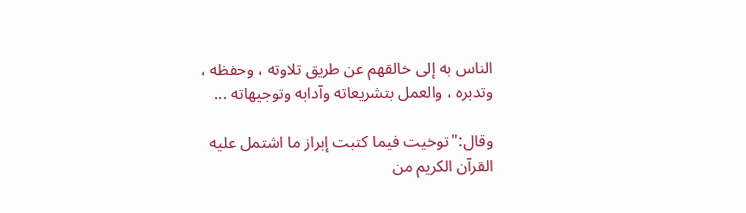الناس به إلى خالقهم عن طريق تلاوته ، وحفظه ، وتدبره ، والعمل بتشريعاته وآدابه وتوجيهاته ...

وقال:"توخيت فيما كتبت إبراز ما اشتمل عليه القرآن الكريم من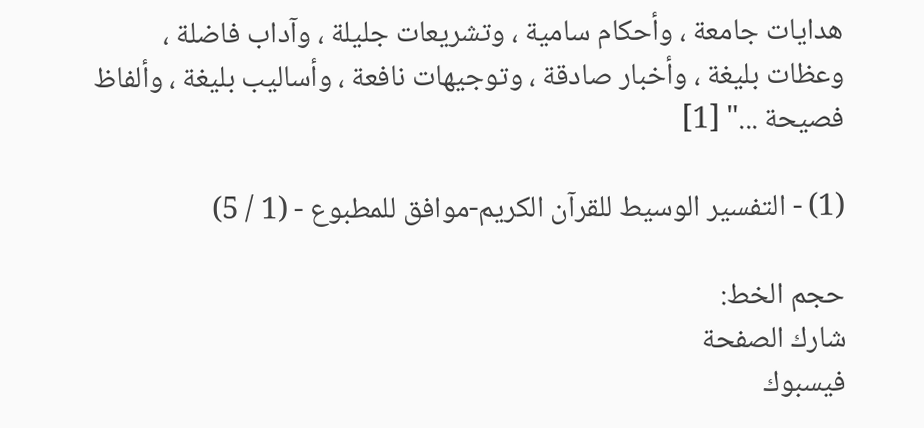هدايات جامعة ، وأحكام سامية ، وتشريعات جليلة ، وآداب فاضلة ، وعظات بليغة ، وأخبار صادقة ، وتوجيهات نافعة ، وأساليب بليغة ، وألفاظ فصيحة ..." [1]

(1) - التفسير الوسيط للقرآن الكريم-موافق للمطبوع - (1 / 5)

حجم الخط:
شارك الصفحة
فيسبوك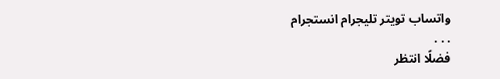واتساب تويتر تليجرام انستجرام
. . .
فضلًا انتظر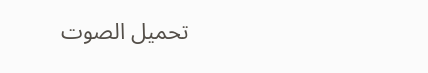تحميل الصوت